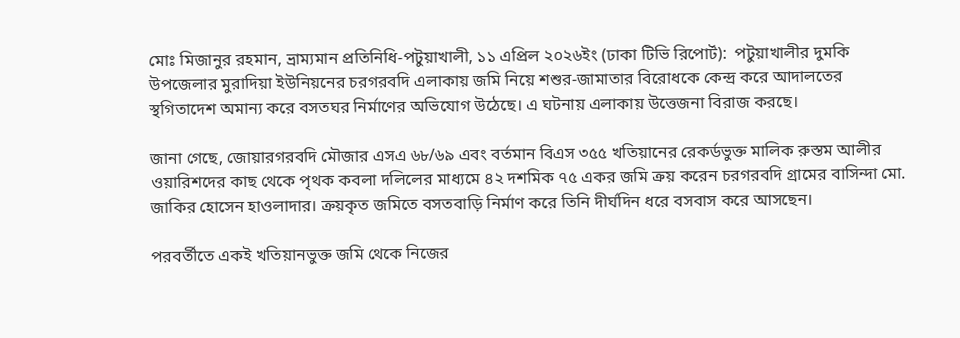মোঃ মিজানুর রহমান, ভ্রাম্যমান প্রতিনিধি-পটুয়াখালী, ১১ এপ্রিল ২০২৬ইং (ঢাকা টিভি রিপোর্ট):  পটুয়াখালীর দুমকি উপজেলার মুরাদিয়া ইউনিয়নের চরগরবদি এলাকায় জমি নিয়ে শশুর-জামাতার বিরোধকে কেন্দ্র করে আদালতের স্থগিতাদেশ অমান্য করে বসতঘর নির্মাণের অভিযোগ উঠেছে। এ ঘটনায় এলাকায় উত্তেজনা বিরাজ করছে।

জানা গেছে, জোয়ারগরবদি মৌজার এসএ ৬৮/৬৯ এবং বর্তমান বিএস ৩৫৫ খতিয়ানের রেকর্ডভুক্ত মালিক রুস্তম আলীর ওয়ারিশদের কাছ থেকে পৃথক কবলা দলিলের মাধ্যমে ৪২ দশমিক ৭৫ একর জমি ক্রয় করেন চরগরবদি গ্রামের বাসিন্দা মো. জাকির হোসেন হাওলাদার। ক্রয়কৃত জমিতে বসতবাড়ি নির্মাণ করে তিনি দীর্ঘদিন ধরে বসবাস করে আসছেন।

পরবর্তীতে একই খতিয়ানভুক্ত জমি থেকে নিজের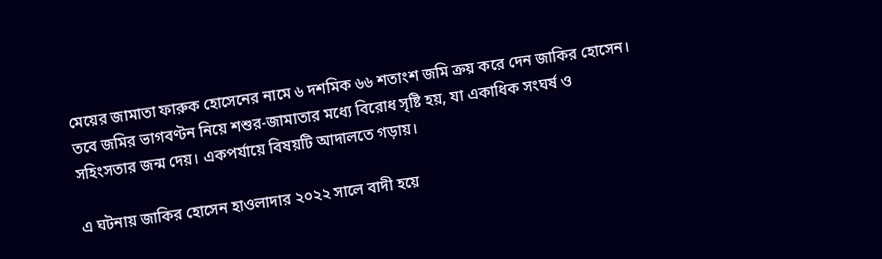মেয়ের জামাতা ফারুক হোসেনের নামে ৬ দশমিক ৬৬ শতাংশ জমি ক্রয় করে দেন জাকির হোসেন। তবে জমির ভাগবণ্টন নিয়ে শশুর-জামাতার মধ্যে বিরোধ সৃষ্টি হয়, যা একাধিক সংঘর্ষ ও সহিংসতার জন্ম দেয়। একপর্যায়ে বিষয়টি আদালতে গড়ায়।

এ ঘটনায় জাকির হোসেন হাওলাদার ২০২২ সালে বাদী হয়ে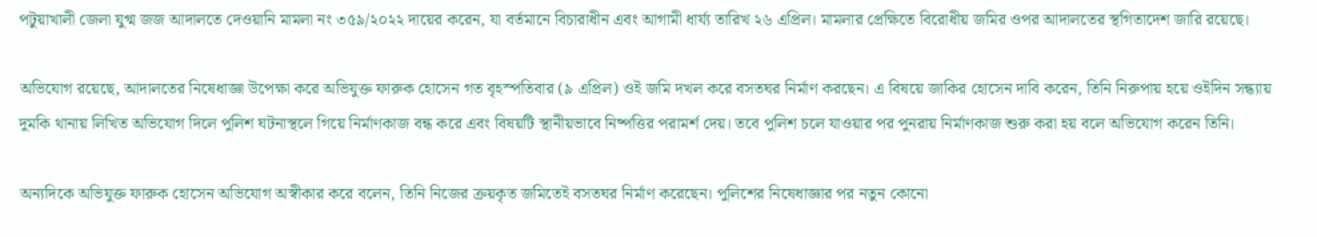পটুয়াখালী জেলা যুগ্ম জজ আদালতে দেওয়ানি মামলা নং ৩৫৯/২০২২ দায়ের করেন, যা বর্তমানে বিচারাধীন এবং আগামী ধার্য্য তারিখ ২৬ এপ্রিল। মামলার প্রেক্ষিতে বিরোধীয় জমির ওপর আদালতের স্থগিতাদেশ জারি রয়েছে।

অভিযোগ রয়েছে, আদালতের নিষেধাজ্ঞা উপেক্ষা করে অভিযুক্ত ফারুক হোসেন গত বৃহস্পতিবার (৯ এপ্রিল) ওই জমি দখল করে বসতঘর নির্মাণ করছেন। এ বিষয়ে জাকির হোসেন দাবি করেন, তিনি নিরুপায় হয়ে ওইদিন সন্ধ্যায় দুমকি থানায় লিখিত অভিযোগ দিলে পুলিশ ঘটনাস্থলে গিয়ে নির্মাণকাজ বন্ধ করে এবং বিষয়টি স্থানীয়ভাবে নিষ্পত্তির পরামর্শ দেয়। তবে পুলিশ চলে যাওয়ার পর পুনরায় নির্মাণকাজ শুরু করা হয় বলে অভিযোগ করেন তিনি।

অন্যদিকে অভিযুক্ত ফারুক হোসেন অভিযোগ অস্বীকার করে বলেন, তিনি নিজের ক্রয়কৃত জমিতেই বসতঘর নির্মাণ করেছেন। পুলিশের নিষেধাজ্ঞার পর নতুন কোনো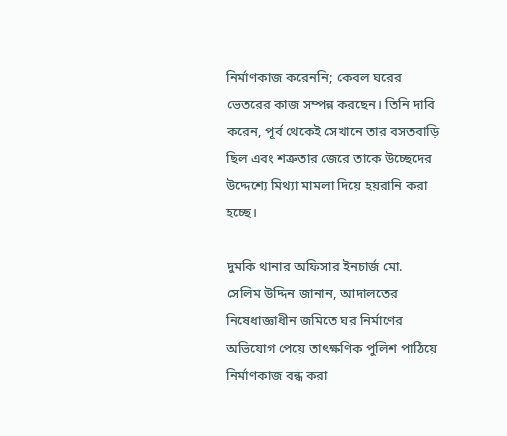নির্মাণকাজ করেননি; কেবল ঘরের ভেতরের কাজ সম্পন্ন করছেন। তিনি দাবি করেন, পূর্ব থেকেই সেখানে তার বসতবাড়ি ছিল এবং শত্রুতার জেরে তাকে উচ্ছেদের উদ্দেশ্যে মিথ্যা মামলা দিয়ে হয়রানি করা হচ্ছে।

দুমকি থানার অফিসার ইনচার্জ মো. সেলিম উদ্দিন জানান, আদালতের নিষেধাজ্ঞাধীন জমিতে ঘর নির্মাণের অভিযোগ পেয়ে তাৎক্ষণিক পুলিশ পাঠিয়ে নির্মাণকাজ বন্ধ করা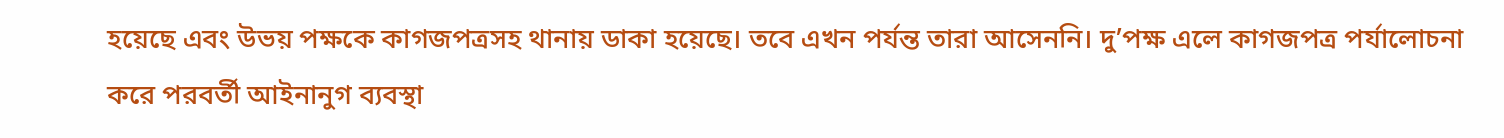হয়েছে এবং উভয় পক্ষকে কাগজপত্রসহ থানায় ডাকা হয়েছে। তবে এখন পর্যন্ত তারা আসেননি। দু’পক্ষ এলে কাগজপত্র পর্যালোচনা করে পরবর্তী আইনানুগ ব্যবস্থা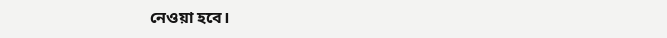নেওয়া হবে।